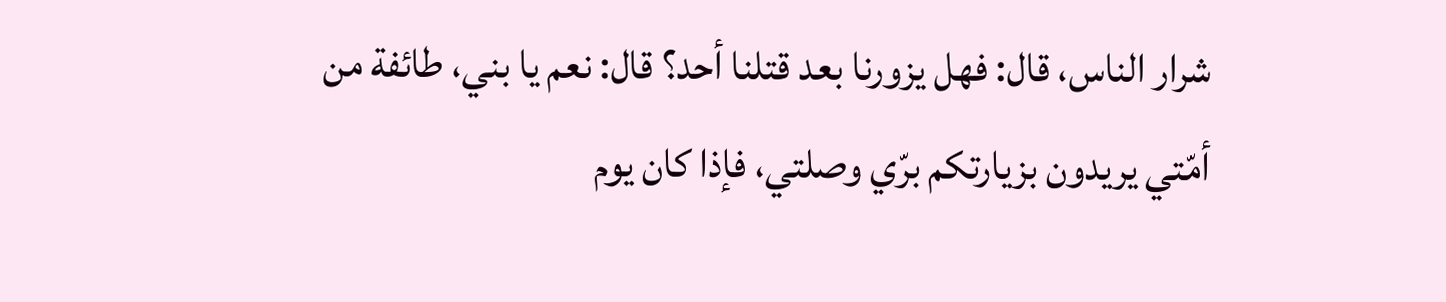شرار الناس، قال: فهل يزورنا بعد قتلنا أحد؟ قال: نعم يا بني، طائفة من أمّتي يريدون بزيارتكم برّي وصلتي، فإذا كان يوم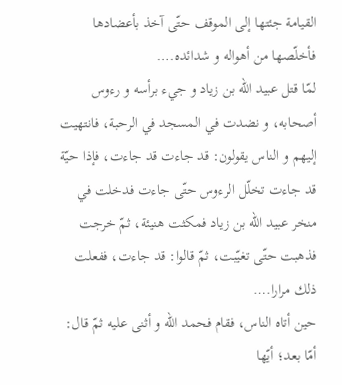القيامة جئتها إلى الموقف حتّى آخذ بأعضادها فأخلّصها من أهواله و شدائده.…
لمّا قتل عبيد اللّه بن زياد و جيء برأسه و رءوس أصحابه، و نضدت في المسجد في الرحبة، فانتهيت إليهم و الناس يقولون: قد جاءت قد جاءت، فإذا حيّة قد جاءت تخلّل الرءوس حتّى جاءت فدخلت في منخر عبيد اللّه بن زياد فمكثت هنيئة، ثمّ خرجت فذهبت حتّى تغيّبت، ثمّ قالوا: قد جاءت، ففعلت ذلك مرارا.…
حين أتاه الناس، فقام فحمد اللّه و أثنى عليه ثمّ قال: أمّا بعد؛ أيّها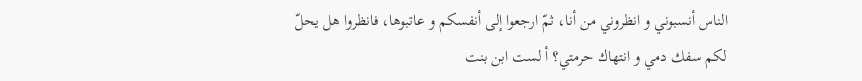الناس أنسبوني و انظروني من أنا، ثمّ ارجعوا إلى أنفسكم و عاتبوها، فانظروا هل يحلّ لكم سفك دمي و انتهاك حرمتي؟ أ لست ابن بنت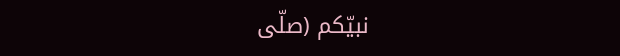نبيّكم (صلّى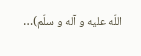اللّه عليه و آله و سلّم)…